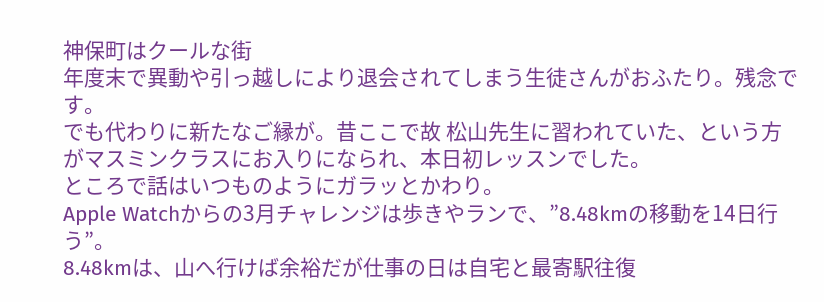神保町はクールな街
年度末で異動や引っ越しにより退会されてしまう生徒さんがおふたり。残念です。
でも代わりに新たなご縁が。昔ここで故 松山先生に習われていた、という方がマスミンクラスにお入りになられ、本日初レッスンでした。
ところで話はいつものようにガラッとかわり。
Apple Watchからの3月チャレンジは歩きやランで、”8.48kmの移動を14日行う”。
8.48kmは、山へ行けば余裕だが仕事の日は自宅と最寄駅往復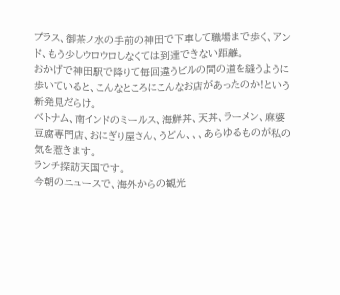プラス、御茶ノ水の手前の神田で下車して職場まで歩く、アンド、もう少しウロウロしなくては到達できない距離。
おかげで神田駅で降りて毎回違うビルの間の道を縫うように歩いていると、こんなところにこんなお店があったのか!という新発見だらけ。
ベトナム、南インドのミールス、海鮮丼、天丼、ラーメン、麻婆豆腐専門店、おにぎり屋さん、うどん、、、あらゆるものが私の気を惹きます。
ランチ探訪天国です。
今朝のニュースで、海外からの観光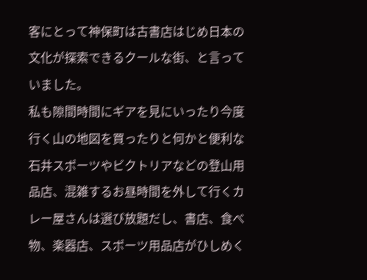客にとって神保町は古書店はじめ日本の文化が探索できるクールな街、と言っていました。
私も隙間時間にギアを見にいったり今度行く山の地図を買ったりと何かと便利な石井スポーツやビクトリアなどの登山用品店、混雑するお昼時間を外して行くカレー屋さんは選び放題だし、書店、食べ物、楽器店、スポーツ用品店がひしめく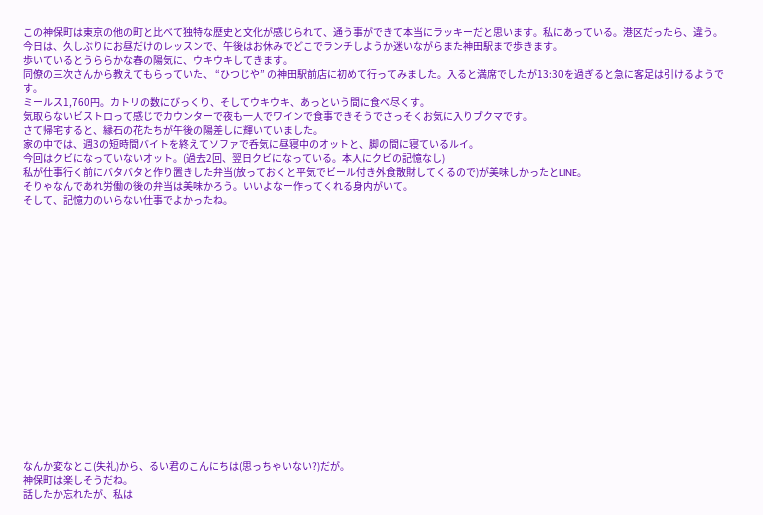この神保町は東京の他の町と比べて独特な歴史と文化が感じられて、通う事ができて本当にラッキーだと思います。私にあっている。港区だったら、違う。
今日は、久しぶりにお昼だけのレッスンで、午後はお休みでどこでランチしようか迷いながらまた神田駅まで歩きます。
歩いているとうららかな春の陽気に、ウキウキしてきます。
同僚の三次さんから教えてもらっていた、 “ひつじや” の神田駅前店に初めて行ってみました。入ると満席でしたが13:30を過ぎると急に客足は引けるようです。
ミールス1,760円。カトリの数にびっくり、そしてウキウキ、あっという間に食べ尽くす。
気取らないビストロって感じでカウンターで夜も一人でワインで食事できそうでさっそくお気に入りブクマです。
さて帰宅すると、縁石の花たちが午後の陽差しに輝いていました。
家の中では、週3の短時間バイトを終えてソファで呑気に昼寝中のオットと、脚の間に寝ているルイ。
今回はクビになっていないオット。(過去2回、翌日クビになっている。本人にクビの記憶なし)
私が仕事行く前にバタバタと作り置きした弁当(放っておくと平気でビール付き外食散財してくるので)が美味しかったとLINE。
そりゃなんであれ労働の後の弁当は美味かろう。いいよなー作ってくれる身内がいて。
そして、記憶力のいらない仕事でよかったね。


















なんか変なとこ(失礼)から、るい君のこんにちは(思っちゃいない?)だが。
神保町は楽しそうだね。
話したか忘れたが、私は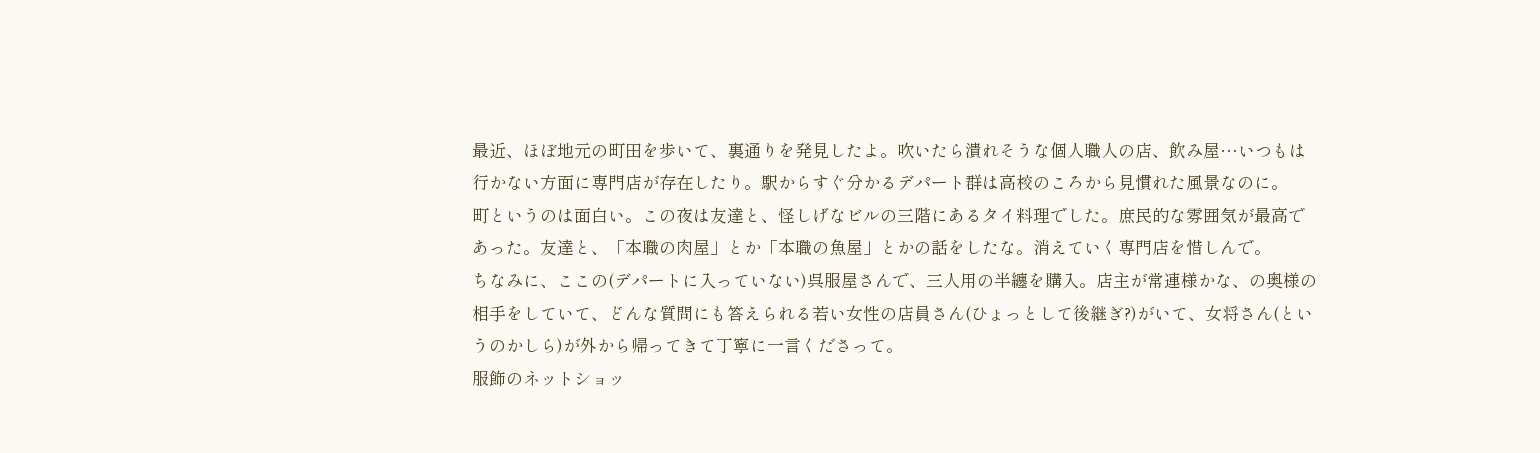最近、ほぼ地元の町田を歩いて、裏通りを発見したよ。吹いたら潰れそうな個人職人の店、飲み屋…いつもは行かない方面に専門店が存在したり。駅からすぐ分かるデパート群は高校のころから見慣れた風景なのに。
町というのは面白い。この夜は友達と、怪しげなビルの三階にあるタイ料理でした。庶民的な雰囲気が最高であった。友達と、「本職の肉屋」とか「本職の魚屋」とかの話をしたな。消えていく専門店を惜しんで。
ちなみに、ここの(デパートに入っていない)呉服屋さんで、三人用の半纏を購入。店主が常連様かな、の奥様の相手をしていて、どんな質問にも答えられる若い女性の店員さん(ひょっとして後継ぎ?)がいて、女将さん(というのかしら)が外から帰ってきて丁寧に一言くださって。
服飾のネットショッ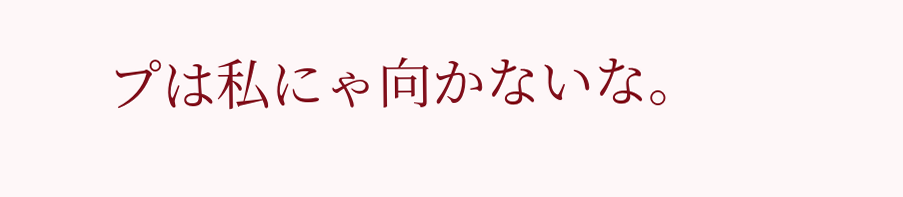プは私にゃ向かないな。